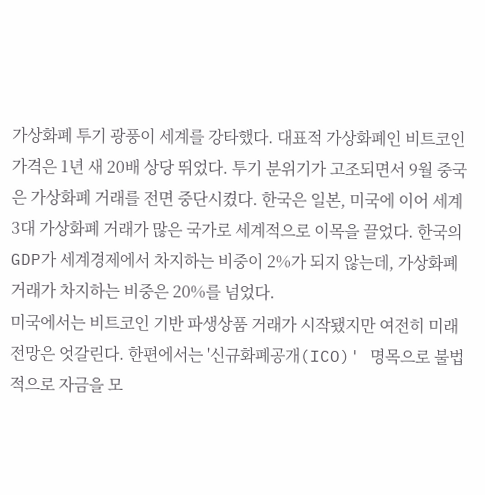가상화폐 투기 광풍이 세계를 강타했다. 대표적 가상화폐인 비트코인 가격은 1년 새 20배 상당 뛰었다. 투기 분위기가 고조되면서 9월 중국은 가상화폐 거래를 전면 중단시켰다. 한국은 일본, 미국에 이어 세계 3대 가상화폐 거래가 많은 국가로 세계적으로 이목을 끌었다. 한국의 GDP가 세계경제에서 차지하는 비중이 2%가 되지 않는데, 가상화폐 거래가 차지하는 비중은 20%를 넘었다.
미국에서는 비트코인 기반 파생상품 거래가 시작됐지만 여전히 미래 전망은 엇갈린다. 한편에서는 '신규화폐공개(ICO)' 명목으로 불법적으로 자금을 모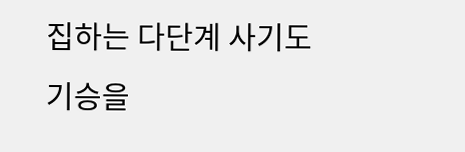집하는 다단계 사기도 기승을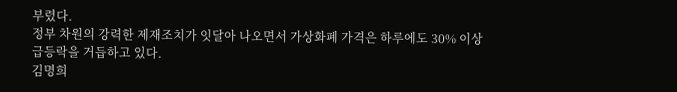부렸다.
정부 차원의 강력한 제재조치가 잇달아 나오면서 가상화폐 가격은 하루에도 30% 이상 급등락을 거듭하고 있다.
김명희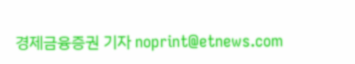경제금융증권 기자 noprint@etnews.com